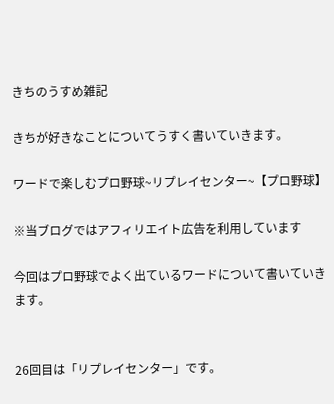きちのうすめ雑記

きちが好きなことについてうすく書いていきます。

ワードで楽しむプロ野球~リプレイセンター~【プロ野球】

※当ブログではアフィリエイト広告を利用しています

今回はプロ野球でよく出ているワードについて書いていきます。


26回目は「リプレイセンター」です。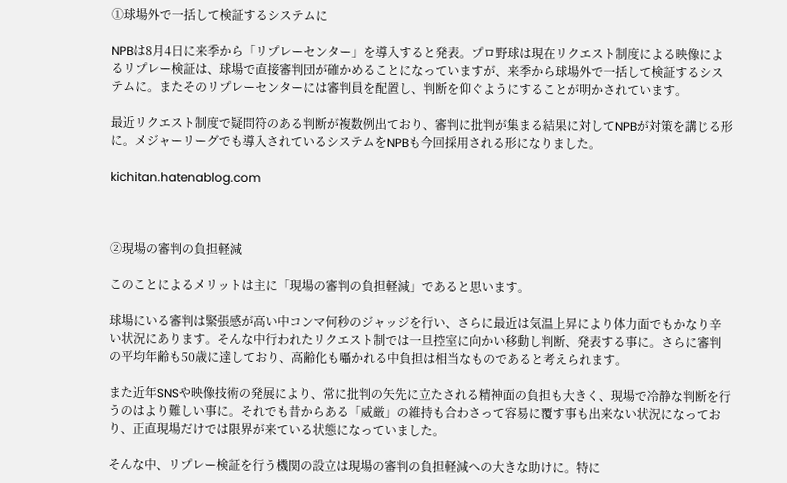①球場外で一括して検証するシステムに

NPBは8月4日に来季から「リプレーセンター」を導入すると発表。プロ野球は現在リクエスト制度による映像によるリプレー検証は、球場で直接審判団が確かめることになっていますが、来季から球場外で一括して検証するシステムに。またそのリプレーセンターには審判員を配置し、判断を仰ぐようにすることが明かされています。

最近リクエスト制度で疑問符のある判断が複数例出ており、審判に批判が集まる結果に対してNPBが対策を講じる形に。メジャーリーグでも導入されているシステムをNPBも今回採用される形になりました。

kichitan.hatenablog.com



②現場の審判の負担軽減

このことによるメリットは主に「現場の審判の負担軽減」であると思います。

球場にいる審判は緊張感が高い中コンマ何秒のジャッジを行い、さらに最近は気温上昇により体力面でもかなり辛い状況にあります。そんな中行われたリクエスト制では一旦控室に向かい移動し判断、発表する事に。さらに審判の平均年齢も50歳に達しており、高齢化も囁かれる中負担は相当なものであると考えられます。

また近年SNSや映像技術の発展により、常に批判の矢先に立たされる精神面の負担も大きく、現場で冷静な判断を行うのはより難しい事に。それでも昔からある「威厳」の維持も合わさって容易に覆す事も出来ない状況になっており、正直現場だけでは限界が来ている状態になっていました。

そんな中、リプレー検証を行う機関の設立は現場の審判の負担軽減への大きな助けに。特に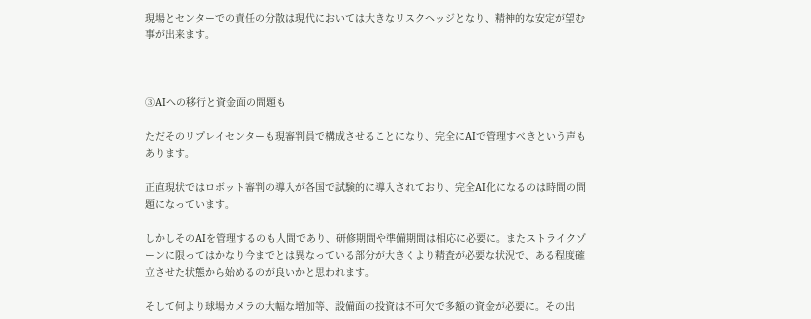現場とセンターでの責任の分散は現代においては大きなリスクヘッジとなり、精神的な安定が望む事が出来ます。



③AIへの移行と資金面の問題も

ただそのリプレイセンターも現審判員で構成させることになり、完全にAIで管理すべきという声もあります。

正直現状ではロボット審判の導入が各国で試験的に導入されており、完全AI化になるのは時間の問題になっています。

しかしそのAIを管理するのも人間であり、研修期間や準備期間は相応に必要に。またストライクゾーンに限ってはかなり今までとは異なっている部分が大きくより精査が必要な状況で、ある程度確立させた状態から始めるのが良いかと思われます。

そして何より球場カメラの大幅な増加等、設備面の投資は不可欠で多額の資金が必要に。その出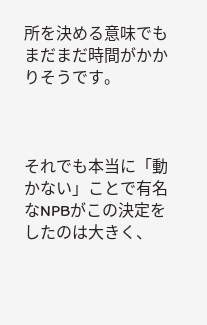所を決める意味でもまだまだ時間がかかりそうです。



それでも本当に「動かない」ことで有名なNPBがこの決定をしたのは大きく、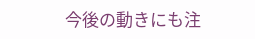今後の動きにも注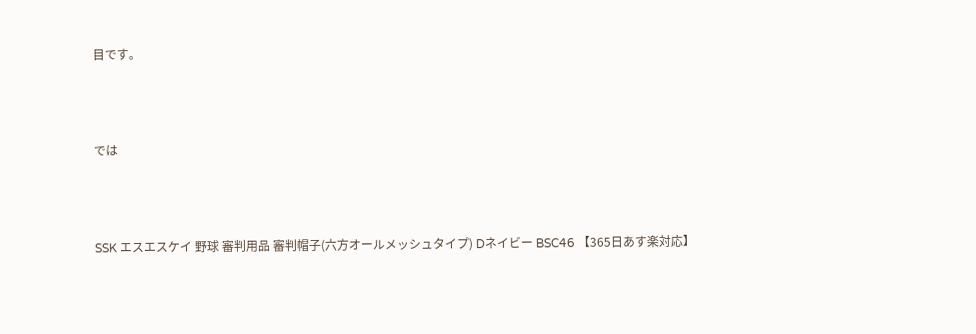目です。



では



SSK エスエスケイ 野球 審判用品 審判帽子(六方オールメッシュタイプ) Dネイビー BSC46 【365日あす楽対応】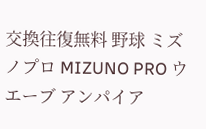交換往復無料 野球 ミズノプロ MIZUNO PRO ウエーブ アンパイア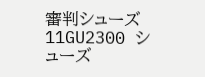審判シューズ 11GU2300 シューズ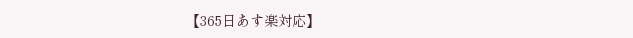【365日あす楽対応】